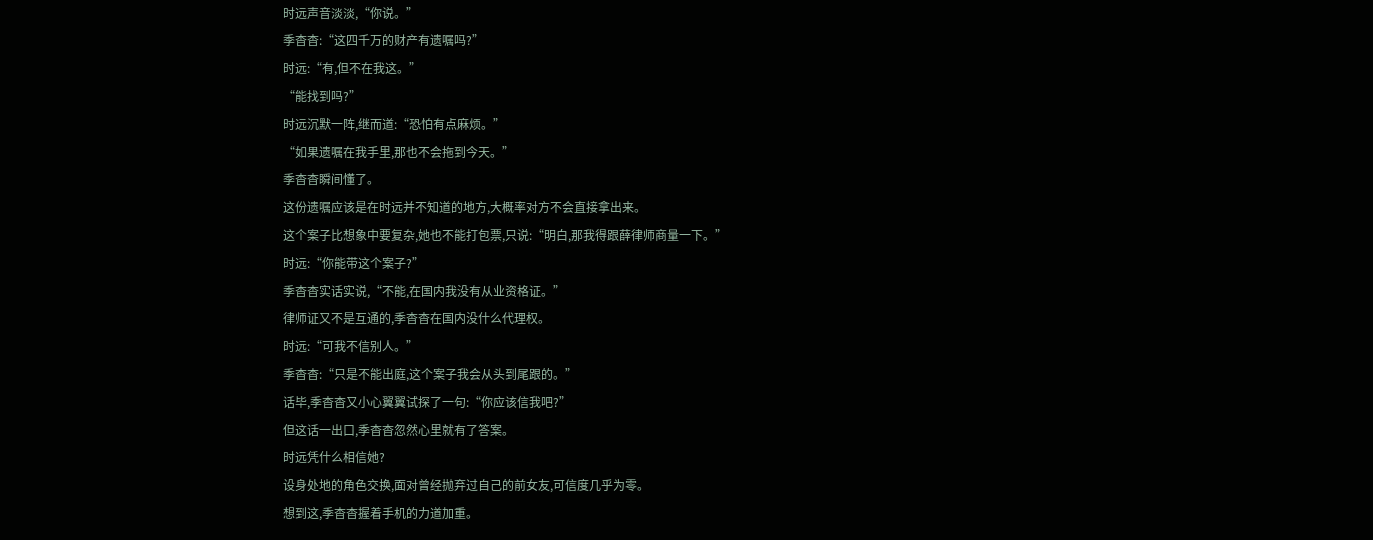时远声音淡淡,“你说。”
季杳杳:“这四千万的财产有遗嘱吗?”
时远:“有,但不在我这。”
“能找到吗?”
时远沉默一阵,继而道:“恐怕有点麻烦。”
“如果遗嘱在我手里,那也不会拖到今天。”
季杳杳瞬间懂了。
这份遗嘱应该是在时远并不知道的地方,大概率对方不会直接拿出来。
这个案子比想象中要复杂,她也不能打包票,只说:“明白,那我得跟薛律师商量一下。”
时远:“你能带这个案子?”
季杳杳实话实说,“不能,在国内我没有从业资格证。”
律师证又不是互通的,季杳杳在国内没什么代理权。
时远:“可我不信别人。”
季杳杳:“只是不能出庭,这个案子我会从头到尾跟的。”
话毕,季杳杳又小心翼翼试探了一句:“你应该信我吧?”
但这话一出口,季杳杳忽然心里就有了答案。
时远凭什么相信她?
设身处地的角色交换,面对曾经抛弃过自己的前女友,可信度几乎为零。
想到这,季杳杳握着手机的力道加重。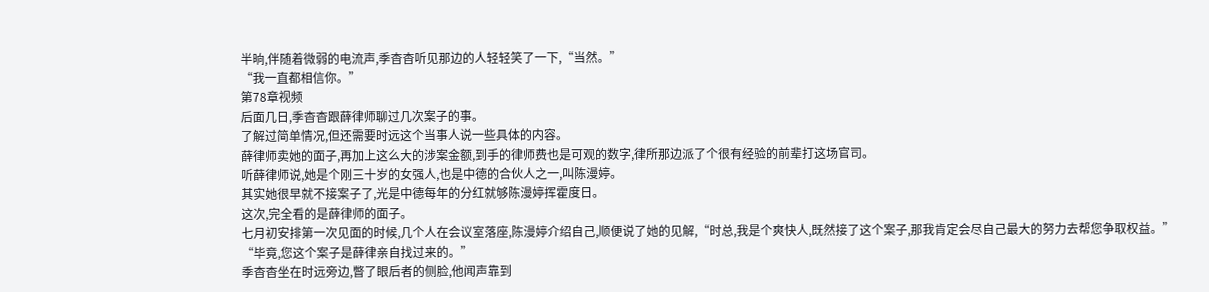半晌,伴随着微弱的电流声,季杳杳听见那边的人轻轻笑了一下,“当然。”
“我一直都相信你。”
第78章视频
后面几日,季杳杳跟薛律师聊过几次案子的事。
了解过简单情况,但还需要时远这个当事人说一些具体的内容。
薛律师卖她的面子,再加上这么大的涉案金额,到手的律师费也是可观的数字,律所那边派了个很有经验的前辈打这场官司。
听薛律师说,她是个刚三十岁的女强人,也是中德的合伙人之一,叫陈漫婷。
其实她很早就不接案子了,光是中德每年的分红就够陈漫婷挥霍度日。
这次,完全看的是薛律师的面子。
七月初安排第一次见面的时候,几个人在会议室落座,陈漫婷介绍自己,顺便说了她的见解,“时总,我是个爽快人,既然接了这个案子,那我肯定会尽自己最大的努力去帮您争取权益。”
“毕竟,您这个案子是薛律亲自找过来的。”
季杳杳坐在时远旁边,瞥了眼后者的侧脸,他闻声靠到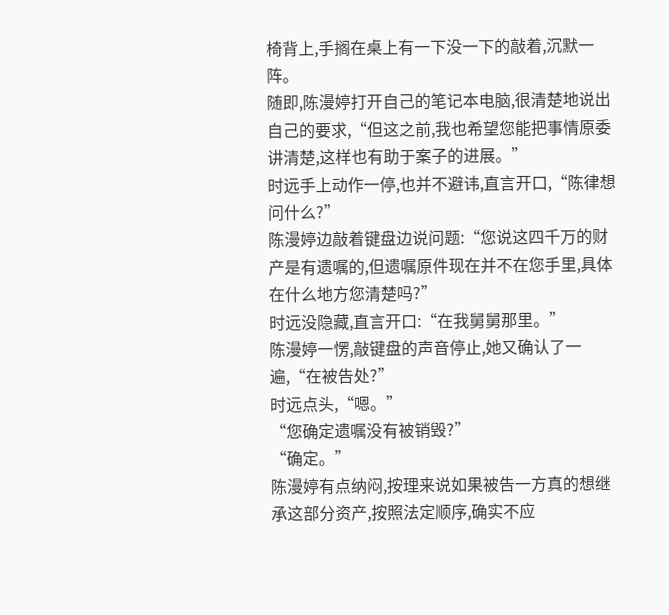椅背上,手搁在桌上有一下没一下的敲着,沉默一阵。
随即,陈漫婷打开自己的笔记本电脑,很清楚地说出自己的要求,“但这之前,我也希望您能把事情原委讲清楚,这样也有助于案子的进展。”
时远手上动作一停,也并不避讳,直言开口,“陈律想问什么?”
陈漫婷边敲着键盘边说问题:“您说这四千万的财产是有遗嘱的,但遗嘱原件现在并不在您手里,具体在什么地方您清楚吗?”
时远没隐藏,直言开口:“在我舅舅那里。”
陈漫婷一愣,敲键盘的声音停止,她又确认了一遍,“在被告处?”
时远点头,“嗯。”
“您确定遗嘱没有被销毁?”
“确定。”
陈漫婷有点纳闷,按理来说如果被告一方真的想继承这部分资产,按照法定顺序,确实不应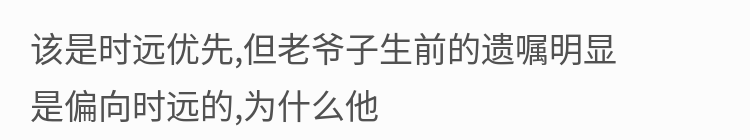该是时远优先,但老爷子生前的遗嘱明显是偏向时远的,为什么他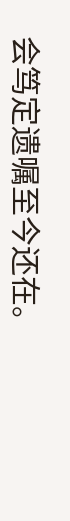会笃定遗嘱至今还在。